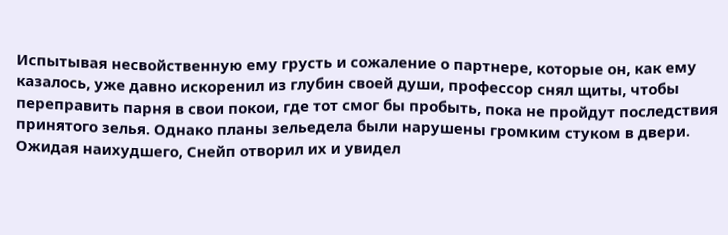Испытывая несвойственную ему грусть и сожаление о партнере, которые он, как ему казалось, уже давно искоренил из глубин своей души, профессор снял щиты, чтобы переправить парня в свои покои, где тот смог бы пробыть, пока не пройдут последствия принятого зелья. Однако планы зельедела были нарушены громким стуком в двери. Ожидая наихудшего, Снейп отворил их и увидел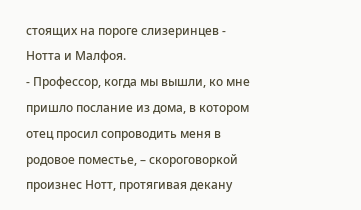стоящих на пороге слизеринцев - Нотта и Малфоя.
- Профессор, когда мы вышли, ко мне пришло послание из дома, в котором отец просил сопроводить меня в родовое поместье, – скороговоркой произнес Нотт, протягивая декану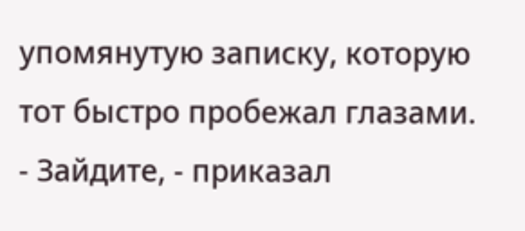упомянутую записку, которую тот быстро пробежал глазами.
- Зайдите, - приказал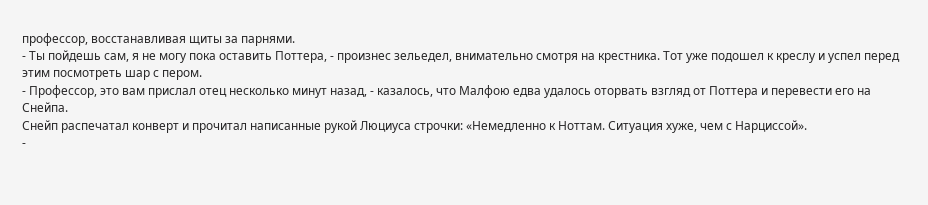профессор, восстанавливая щиты за парнями.
- Ты пойдешь сам, я не могу пока оставить Поттера, - произнес зельедел, внимательно смотря на крестника. Тот уже подошел к креслу и успел перед этим посмотреть шар с пером.
- Профессор, это вам прислал отец несколько минут назад, - казалось, что Малфою едва удалось оторвать взгляд от Поттера и перевести его на Снейпа.
Снейп распечатал конверт и прочитал написанные рукой Люциуса строчки: «Немедленно к Ноттам. Ситуация хуже, чем с Нарциссой».
-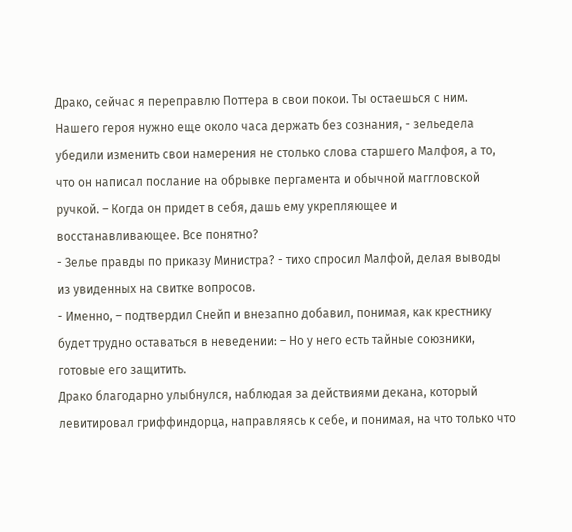Драко, сейчас я переправлю Поттера в свои покои. Ты остаешься с ним. Нашего героя нужно еще около часа держать без сознания, - зельедела убедили изменить свои намерения не столько слова старшего Малфоя, а то, что он написал послание на обрывке пергамента и обычной маггловской ручкой. – Когда он придет в себя, дашь ему укрепляющее и восстанавливающее. Все понятно?
- Зелье правды по приказу Министра? - тихо спросил Малфой, делая выводы из увиденных на свитке вопросов.
- Именно, – подтвердил Снейп и внезапно добавил, понимая, как крестнику будет трудно оставаться в неведении: – Но у него есть тайные союзники, готовые его защитить.
Драко благодарно улыбнулся, наблюдая за действиями декана, который левитировал гриффиндорца, направляясь к себе, и понимая, на что только что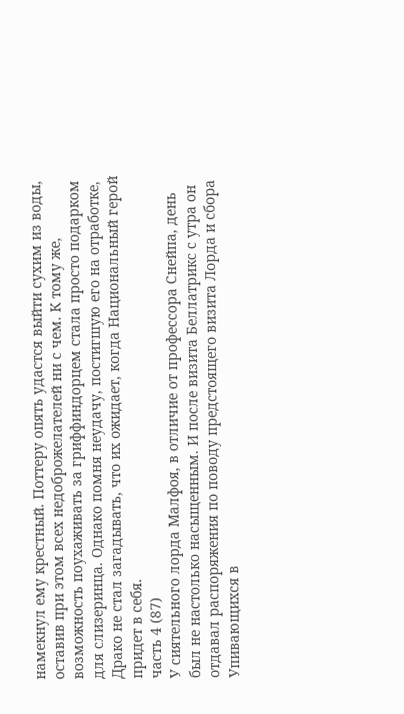намекнул ему крестный. Поттеру опять удастся выйти сухим из воды, оставив при этом всех недоброжелателей ни с чем. К тому же, возможность поухаживать за гриффиндорцем стала просто подарком для слизеринца. Однако помня неудачу, постигшую его на отработке, Драко не стал загадывать, что их ожидает, когда Национальный герой придет в себя.
часть 4 (87)
У сиятельного лорда Малфоя, в отличие от профессора Снейпа, день был не настолько насыщенным. И после визита Беллатрикс с утра он отдавал распоряжения по поводу предстоящего визита Лорда и сбора Упивающихся в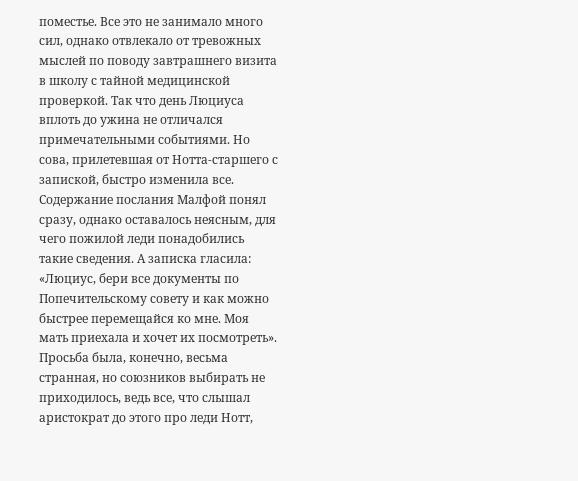поместье. Все это не занимало много сил, однако отвлекало от тревожных мыслей по поводу завтрашнего визита в школу с тайной медицинской проверкой. Так что день Люциуса вплоть до ужина не отличался примечательными событиями. Но сова, прилетевшая от Нотта-старшего с запиской, быстро изменила все.
Содержание послания Малфой понял сразу, однако оставалось неясным, для чего пожилой леди понадобились такие сведения. А записка гласила: «Люциус, бери все документы по Попечительскому совету и как можно быстрее перемещайся ко мне. Моя мать приехала и хочет их посмотреть». Просьба была, конечно, весьма странная, но союзников выбирать не приходилось, ведь все, что слышал аристократ до этого про леди Нотт,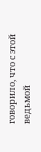говорило, что с этой ведьмой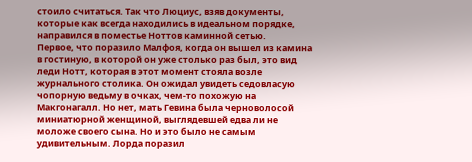стоило считаться. Так что Люциус, взяв документы, которые как всегда находились в идеальном порядке, направился в поместье Ноттов каминной сетью.
Первое, что поразило Малфоя, когда он вышел из камина в гостиную, в которой он уже столько раз был, это вид леди Нотт, которая в этот момент стояла возле журнального столика. Он ожидал увидеть седовласую чопорную ведьму в очках, чем-то похожую на Макгонагалл. Но нет, мать Гевина была черноволосой миниатюрной женщиной, выглядевшей едва ли не моложе своего сына. Но и это было не самым удивительным. Лорда поразил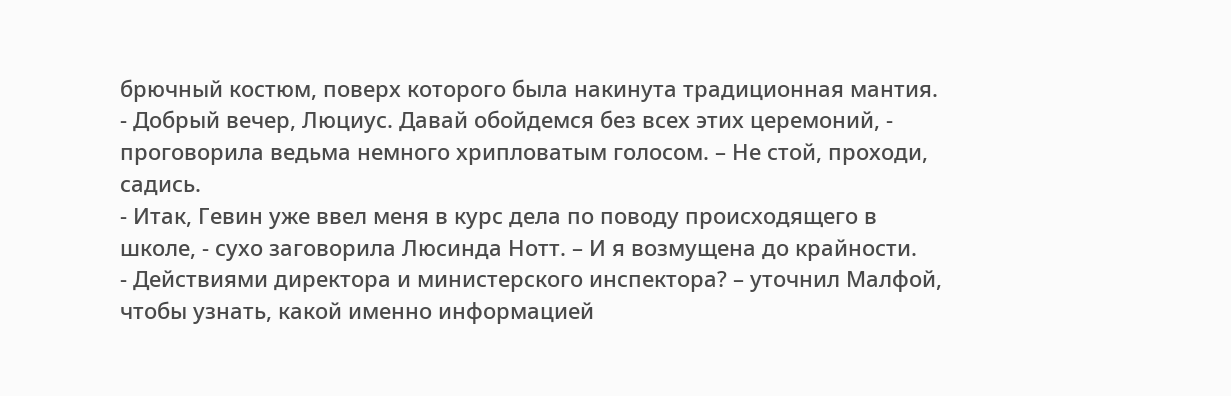брючный костюм, поверх которого была накинута традиционная мантия.
- Добрый вечер, Люциус. Давай обойдемся без всех этих церемоний, - проговорила ведьма немного хрипловатым голосом. – Не стой, проходи, садись.
- Итак, Гевин уже ввел меня в курс дела по поводу происходящего в школе, - сухо заговорила Люсинда Нотт. – И я возмущена до крайности.
- Действиями директора и министерского инспектора? – уточнил Малфой, чтобы узнать, какой именно информацией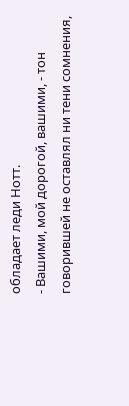обладает леди Нотт.
- Вашими, мой дорогой, вашими, - тон говорившей не оставлял ни тени сомнения,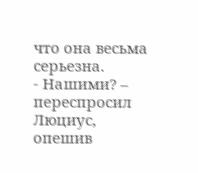что она весьма серьезна.
- Нашими? – переспросил Люциус, опешив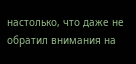настолько, что даже не обратил внимания на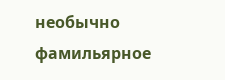необычно фамильярное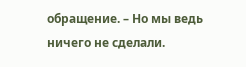обращение. – Но мы ведь ничего не сделали.